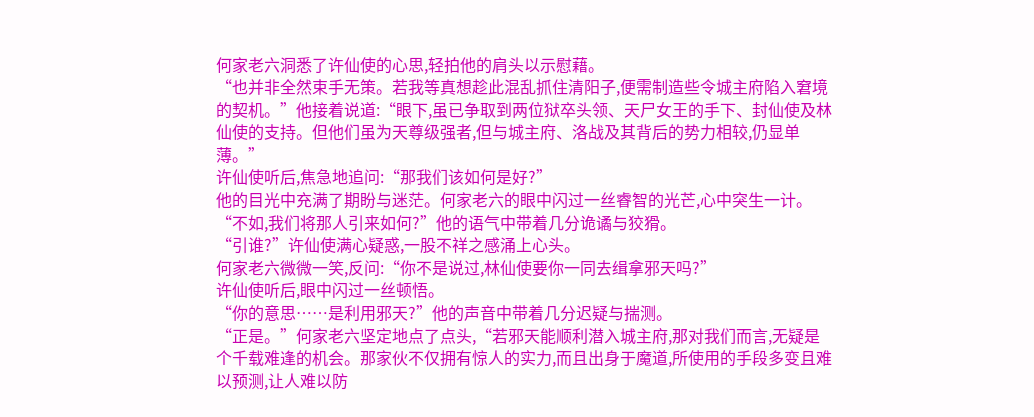何家老六洞悉了许仙使的心思,轻拍他的肩头以示慰藉。
“也并非全然束手无策。若我等真想趁此混乱抓住清阳子,便需制造些令城主府陷入窘境的契机。”他接着说道:“眼下,虽已争取到两位狱卒头领、天尸女王的手下、封仙使及林仙使的支持。但他们虽为天尊级强者,但与城主府、洛战及其背后的势力相较,仍显单薄。”
许仙使听后,焦急地追问:“那我们该如何是好?”
他的目光中充满了期盼与迷茫。何家老六的眼中闪过一丝睿智的光芒,心中突生一计。
“不如,我们将那人引来如何?”他的语气中带着几分诡谲与狡猾。
“引谁?”许仙使满心疑惑,一股不祥之感涌上心头。
何家老六微微一笑,反问:“你不是说过,林仙使要你一同去缉拿邪天吗?”
许仙使听后,眼中闪过一丝顿悟。
“你的意思……是利用邪天?”他的声音中带着几分迟疑与揣测。
“正是。”何家老六坚定地点了点头,“若邪天能顺利潜入城主府,那对我们而言,无疑是个千载难逢的机会。那家伙不仅拥有惊人的实力,而且出身于魔道,所使用的手段多变且难以预测,让人难以防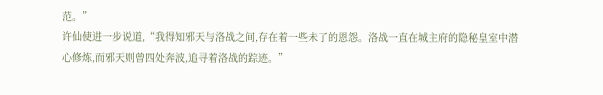范。”
许仙使进一步说道,“我得知邪天与洛战之间,存在着一些未了的恩怨。洛战一直在城主府的隐秘皇室中潜心修炼,而邪天则曾四处奔波,追寻着洛战的踪迹。”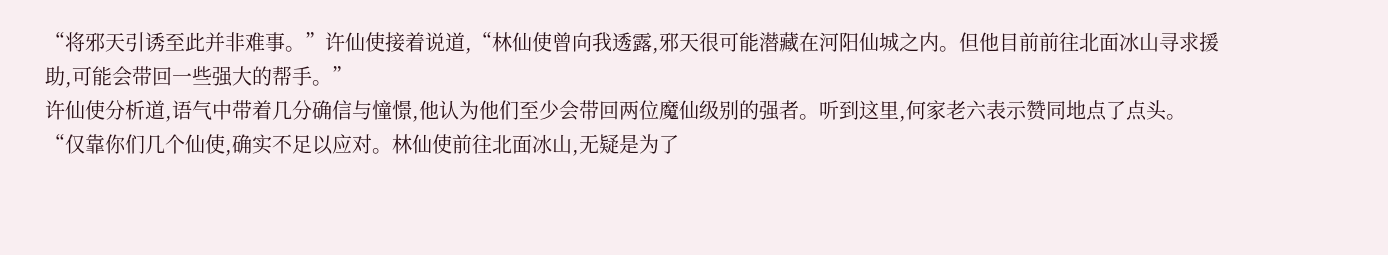“将邪天引诱至此并非难事。”许仙使接着说道,“林仙使曾向我透露,邪天很可能潜藏在河阳仙城之内。但他目前前往北面冰山寻求援助,可能会带回一些强大的帮手。”
许仙使分析道,语气中带着几分确信与憧憬,他认为他们至少会带回两位魔仙级别的强者。听到这里,何家老六表示赞同地点了点头。
“仅靠你们几个仙使,确实不足以应对。林仙使前往北面冰山,无疑是为了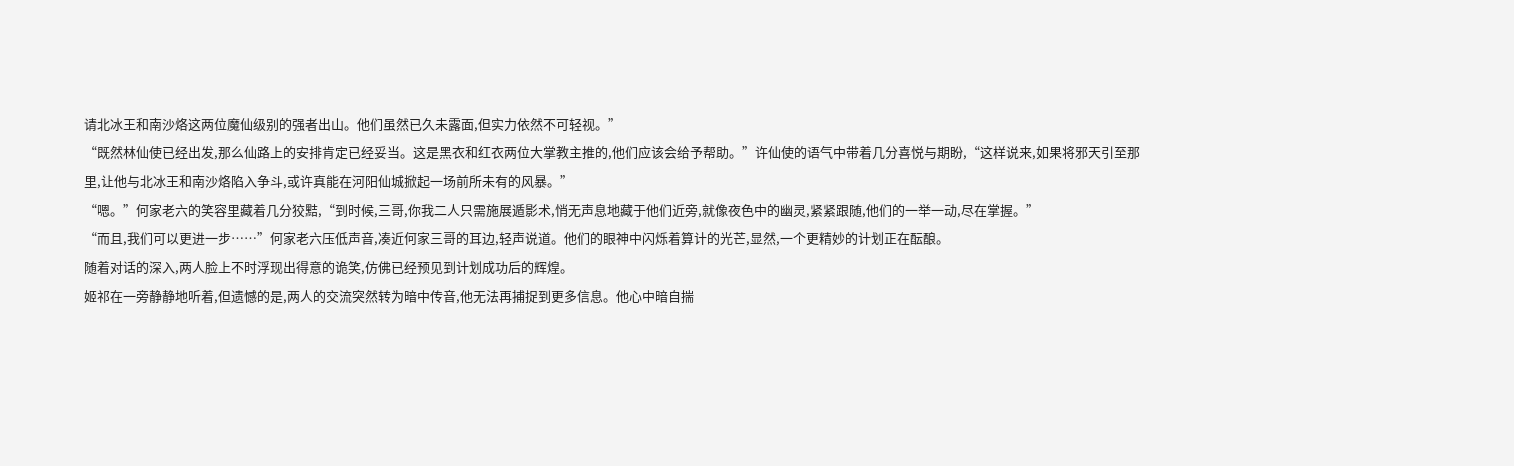请北冰王和南沙烙这两位魔仙级别的强者出山。他们虽然已久未露面,但实力依然不可轻视。”
“既然林仙使已经出发,那么仙路上的安排肯定已经妥当。这是黑衣和红衣两位大掌教主推的,他们应该会给予帮助。”许仙使的语气中带着几分喜悦与期盼,“这样说来,如果将邪天引至那里,让他与北冰王和南沙烙陷入争斗,或许真能在河阳仙城掀起一场前所未有的风暴。”
“嗯。”何家老六的笑容里藏着几分狡黠,“到时候,三哥,你我二人只需施展遁影术,悄无声息地藏于他们近旁,就像夜色中的幽灵,紧紧跟随,他们的一举一动,尽在掌握。”
“而且,我们可以更进一步……”何家老六压低声音,凑近何家三哥的耳边,轻声说道。他们的眼神中闪烁着算计的光芒,显然,一个更精妙的计划正在酝酿。
随着对话的深入,两人脸上不时浮现出得意的诡笑,仿佛已经预见到计划成功后的辉煌。
姬祁在一旁静静地听着,但遗憾的是,两人的交流突然转为暗中传音,他无法再捕捉到更多信息。他心中暗自揣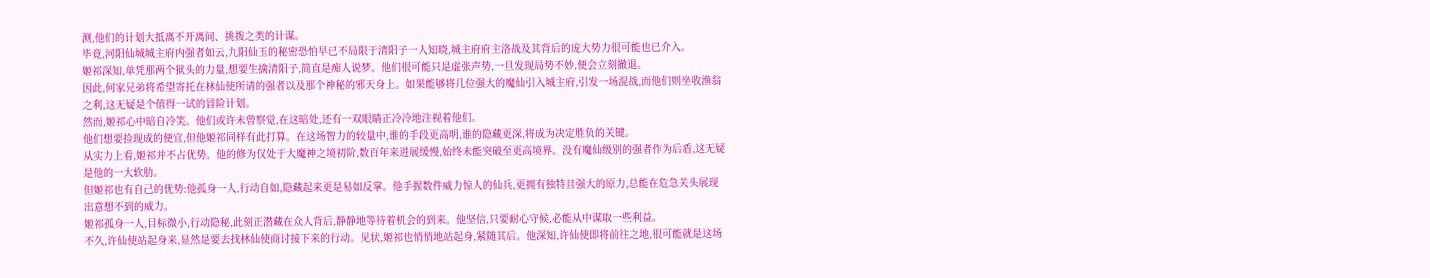测,他们的计划大抵离不开离间、挑拨之类的计谋。
毕竟,河阳仙城城主府内强者如云,九阳仙玉的秘密恐怕早已不局限于清阳子一人知晓,城主府府主洛战及其背后的庞大势力很可能也已介入。
姬祁深知,单凭那两个狱头的力量,想要生擒清阳子,简直是痴人说梦。他们很可能只是虚张声势,一旦发现局势不妙,便会立刻撤退。
因此,何家兄弟将希望寄托在林仙使所请的强者以及那个神秘的邪天身上。如果能够将几位强大的魔仙引入城主府,引发一场混战,而他们则坐收渔翁之利,这无疑是个值得一试的冒险计划。
然而,姬祁心中暗自冷笑。他们或许未曾察觉,在这暗处,还有一双眼睛正冷冷地注视着他们。
他们想要捡现成的便宜,但他姬祁同样有此打算。在这场智力的较量中,谁的手段更高明,谁的隐藏更深,将成为决定胜负的关键。
从实力上看,姬祁并不占优势。他的修为仅处于大魔神之境初阶,数百年来进展缓慢,始终未能突破至更高境界。没有魔仙级别的强者作为后盾,这无疑是他的一大软肋。
但姬祁也有自己的优势:他孤身一人,行动自如,隐藏起来更是易如反掌。他手握数件威力惊人的仙兵,更拥有独特且强大的原力,总能在危急关头展现出意想不到的威力。
姬祁孤身一人,目标微小,行动隐秘,此刻正潜藏在众人背后,静静地等待着机会的到来。他坚信,只要耐心守候,必能从中谋取一些利益。
不久,许仙使站起身来,显然是要去找林仙使商讨接下来的行动。见状,姬祁也悄悄地站起身,紧随其后。他深知,许仙使即将前往之地,很可能就是这场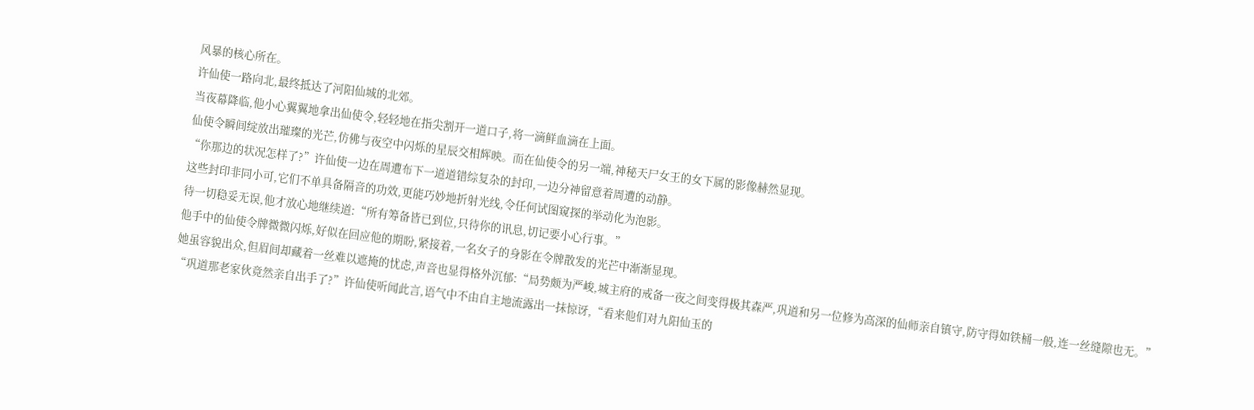风暴的核心所在。
许仙使一路向北,最终抵达了河阳仙城的北郊。
当夜幕降临,他小心翼翼地拿出仙使令,轻轻地在指尖割开一道口子,将一滴鲜血滴在上面。
仙使令瞬间绽放出璀璨的光芒,仿佛与夜空中闪烁的星辰交相辉映。而在仙使令的另一端,神秘天尸女王的女下属的影像赫然显现。
“你那边的状况怎样了?”许仙使一边在周遭布下一道道错综复杂的封印,一边分神留意着周遭的动静。
这些封印非同小可,它们不单具备隔音的功效,更能巧妙地折射光线,令任何试图窥探的举动化为泡影。
待一切稳妥无误,他才放心地继续道:“所有筹备皆已到位,只待你的讯息,切记要小心行事。”
他手中的仙使令牌微微闪烁,好似在回应他的期盼,紧接着,一名女子的身影在令牌散发的光芒中渐渐显现。
她虽容貌出众,但眉间却藏着一丝难以遮掩的忧虑,声音也显得格外沉郁:“局势颇为严峻,城主府的戒备一夜之间变得极其森严,巩道和另一位修为高深的仙师亲自镇守,防守得如铁桶一般,连一丝缝隙也无。”
“巩道那老家伙竟然亲自出手了?”许仙使听闻此言,语气中不由自主地流露出一抹惊讶,“看来他们对九阳仙玉的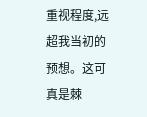重视程度,远超我当初的预想。这可真是棘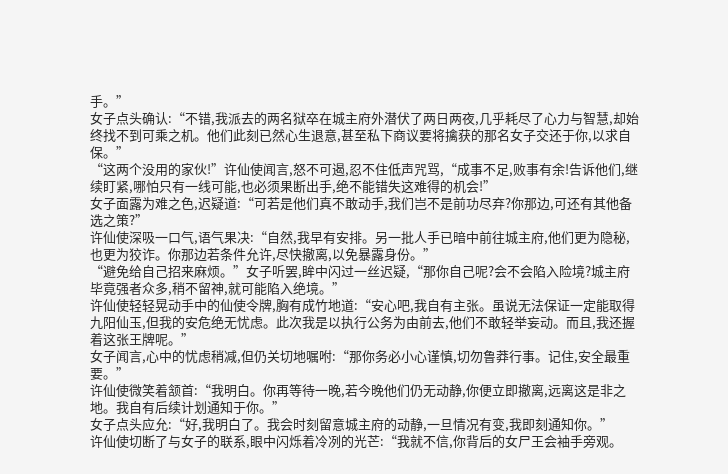手。”
女子点头确认:“不错,我派去的两名狱卒在城主府外潜伏了两日两夜,几乎耗尽了心力与智慧,却始终找不到可乘之机。他们此刻已然心生退意,甚至私下商议要将擒获的那名女子交还于你,以求自保。”
“这两个没用的家伙!”许仙使闻言,怒不可遏,忍不住低声咒骂,“成事不足,败事有余!告诉他们,继续盯紧,哪怕只有一线可能,也必须果断出手,绝不能错失这难得的机会!”
女子面露为难之色,迟疑道:“可若是他们真不敢动手,我们岂不是前功尽弃?你那边,可还有其他备选之策?”
许仙使深吸一口气,语气果决:“自然,我早有安排。另一批人手已暗中前往城主府,他们更为隐秘,也更为狡诈。你那边若条件允许,尽快撤离,以免暴露身份。”
“避免给自己招来麻烦。”女子听罢,眸中闪过一丝迟疑,“那你自己呢?会不会陷入险境?城主府毕竟强者众多,稍不留神,就可能陷入绝境。”
许仙使轻轻晃动手中的仙使令牌,胸有成竹地道:“安心吧,我自有主张。虽说无法保证一定能取得九阳仙玉,但我的安危绝无忧虑。此次我是以执行公务为由前去,他们不敢轻举妄动。而且,我还握着这张王牌呢。”
女子闻言,心中的忧虑稍减,但仍关切地嘱咐:“那你务必小心谨慎,切勿鲁莽行事。记住,安全最重要。”
许仙使微笑着颔首:“我明白。你再等待一晚,若今晚他们仍无动静,你便立即撤离,远离这是非之地。我自有后续计划通知于你。”
女子点头应允:“好,我明白了。我会时刻留意城主府的动静,一旦情况有变,我即刻通知你。”
许仙使切断了与女子的联系,眼中闪烁着冷冽的光芒:“我就不信,你背后的女尸王会袖手旁观。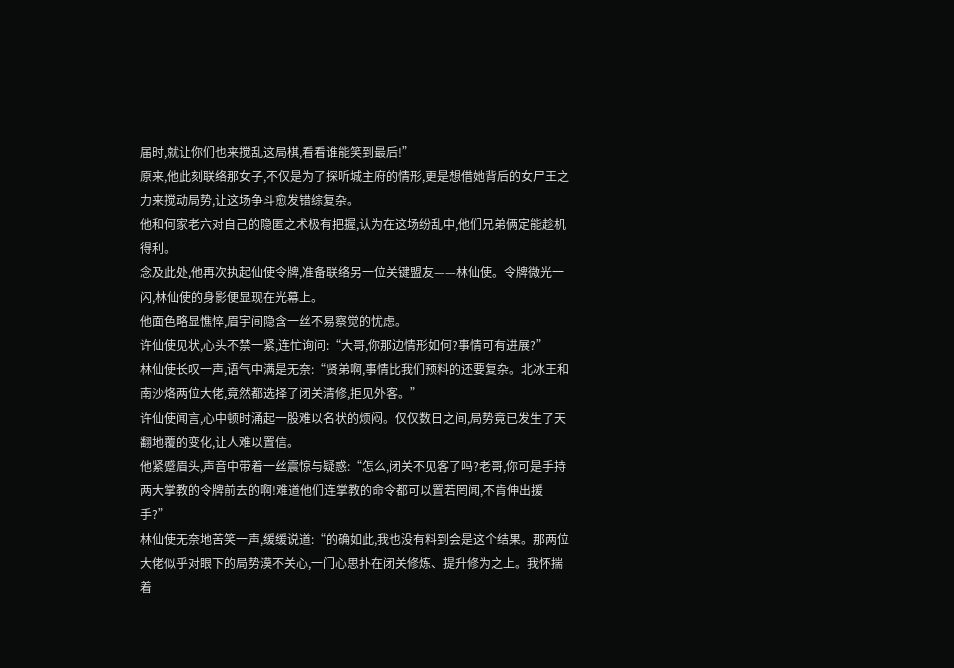届时,就让你们也来搅乱这局棋,看看谁能笑到最后!”
原来,他此刻联络那女子,不仅是为了探听城主府的情形,更是想借她背后的女尸王之力来搅动局势,让这场争斗愈发错综复杂。
他和何家老六对自己的隐匿之术极有把握,认为在这场纷乱中,他们兄弟俩定能趁机得利。
念及此处,他再次执起仙使令牌,准备联络另一位关键盟友——林仙使。令牌微光一闪,林仙使的身影便显现在光幕上。
他面色略显憔悴,眉宇间隐含一丝不易察觉的忧虑。
许仙使见状,心头不禁一紧,连忙询问:“大哥,你那边情形如何?事情可有进展?”
林仙使长叹一声,语气中满是无奈:“贤弟啊,事情比我们预料的还要复杂。北冰王和南沙烙两位大佬,竟然都选择了闭关清修,拒见外客。”
许仙使闻言,心中顿时涌起一股难以名状的烦闷。仅仅数日之间,局势竟已发生了天翻地覆的变化,让人难以置信。
他紧蹙眉头,声音中带着一丝震惊与疑惑:“怎么,闭关不见客了吗?老哥,你可是手持两大掌教的令牌前去的啊!难道他们连掌教的命令都可以置若罔闻,不肯伸出援手?”
林仙使无奈地苦笑一声,缓缓说道:“的确如此,我也没有料到会是这个结果。那两位大佬似乎对眼下的局势漠不关心,一门心思扑在闭关修炼、提升修为之上。我怀揣着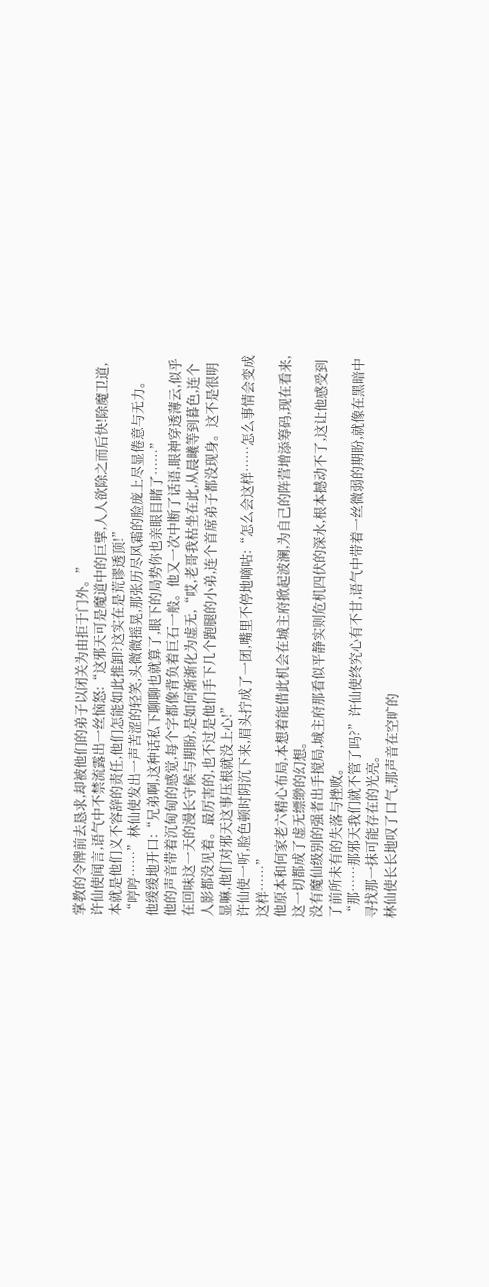掌教的令牌前去恳求,却被他们的弟子以闭关为由拒于门外。”
许仙使闻言,语气中不禁流露出一丝恼怒:“这邪天可是魔道中的巨擘,人人欲除之而后快!除魔卫道,本就是他们义不容辞的责任,他们怎能如此推卸?这实在是荒谬透顶!”
“哼哼……”林仙使发出一声苦涩的轻笑,头微微摇晃,那张历尽风霜的脸庞上尽显倦意与无力。
他缓缓地开口:“兄弟啊,这种话私下聊聊也就算了,眼下的局势你也亲眼目睹了……”
他的声音带着沉甸甸的感觉,每个字都像背负着巨石一般。他又一次中断了话语,眼神穿透薄云,似乎在回味这一天的漫长守候与期盼,是如何渐渐化为虚无,“哎,老哥我枯坐在此,从晨曦等到暮色,连个人影都没见着。最厉害的,也不过是他们手下几个跑腿的小弟,连个首席弟子都没现身。这不是很明显嘛,他们对邪天这事压根就没上心!”
许仙使一听,脸色顿时阴沉下来,眉头拧成了一团,嘴里不停地嘀咕:“怎么会这样……怎么事情会变成这样……”
他原本和何家老六精心布局,本想着能借此机会在城主府掀起波澜,为自己的阵营增添筹码,现在看来,这一切都成了虚无缥缈的幻想。
没有魔仙级别的强者出手搅局,城主府那看似平静实则危机四伏的深水,根本撼动不了,这让他感受到了前所未有的失落与挫败。
“那……那邪天我们就不管了吗?”许仙使终究心有不甘,语气中带着一丝微弱的期盼,就像在黑暗中寻找那一抹可能存在的光亮。
林仙使长长地叹了口气,那声音在空旷的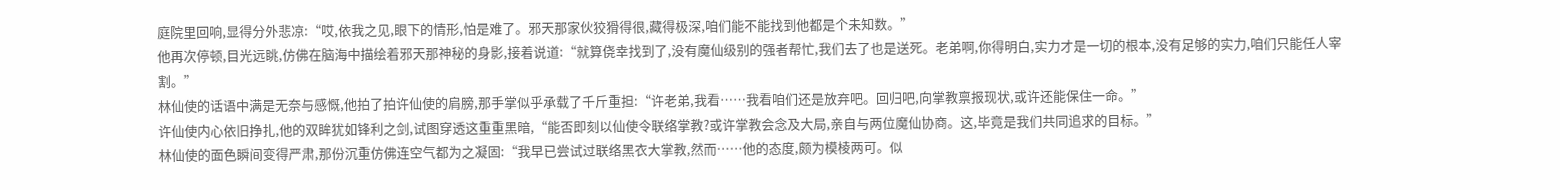庭院里回响,显得分外悲凉:“哎,依我之见,眼下的情形,怕是难了。邪天那家伙狡猾得很,藏得极深,咱们能不能找到他都是个未知数。”
他再次停顿,目光远眺,仿佛在脑海中描绘着邪天那神秘的身影,接着说道:“就算侥幸找到了,没有魔仙级别的强者帮忙,我们去了也是送死。老弟啊,你得明白,实力才是一切的根本,没有足够的实力,咱们只能任人宰割。”
林仙使的话语中满是无奈与感慨,他拍了拍许仙使的肩膀,那手掌似乎承载了千斤重担:“许老弟,我看……我看咱们还是放弃吧。回归吧,向掌教禀报现状,或许还能保住一命。”
许仙使内心依旧挣扎,他的双眸犹如锋利之剑,试图穿透这重重黑暗,“能否即刻以仙使令联络掌教?或许掌教会念及大局,亲自与两位魔仙协商。这,毕竟是我们共同追求的目标。”
林仙使的面色瞬间变得严肃,那份沉重仿佛连空气都为之凝固:“我早已尝试过联络黑衣大掌教,然而……他的态度,颇为模棱两可。似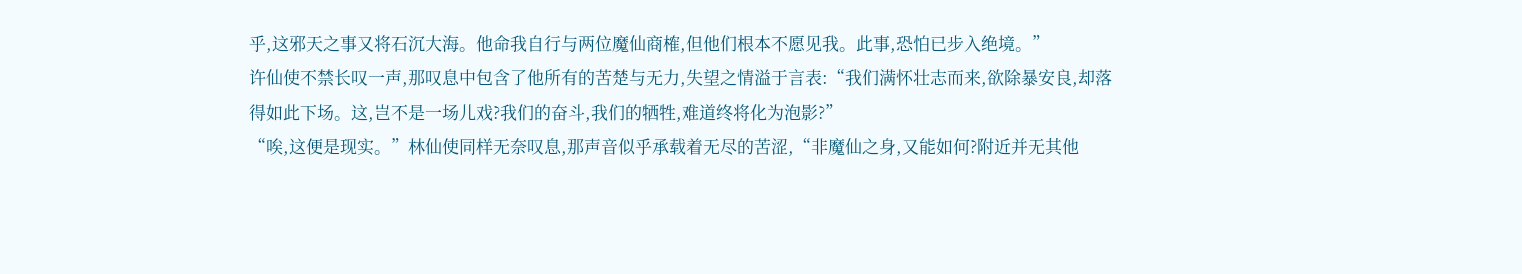乎,这邪天之事又将石沉大海。他命我自行与两位魔仙商榷,但他们根本不愿见我。此事,恐怕已步入绝境。”
许仙使不禁长叹一声,那叹息中包含了他所有的苦楚与无力,失望之情溢于言表:“我们满怀壮志而来,欲除暴安良,却落得如此下场。这,岂不是一场儿戏?我们的奋斗,我们的牺牲,难道终将化为泡影?”
“唉,这便是现实。”林仙使同样无奈叹息,那声音似乎承载着无尽的苦涩,“非魔仙之身,又能如何?附近并无其他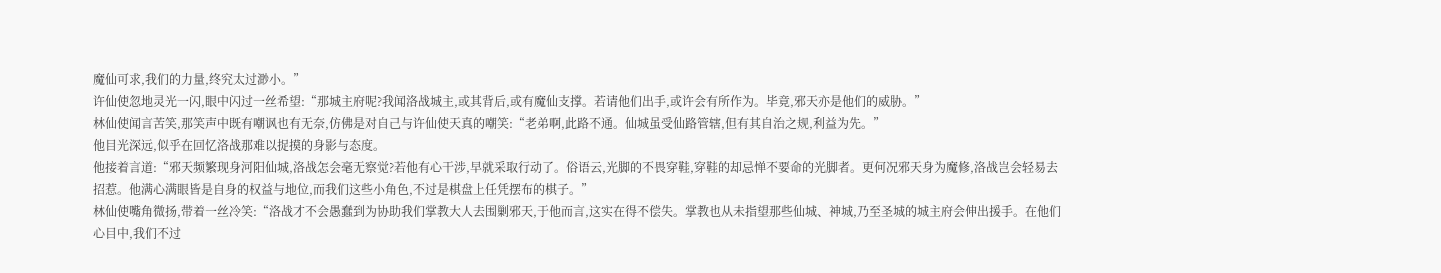魔仙可求,我们的力量,终究太过渺小。”
许仙使忽地灵光一闪,眼中闪过一丝希望:“那城主府呢?我闻洛战城主,或其背后,或有魔仙支撑。若请他们出手,或许会有所作为。毕竟,邪天亦是他们的威胁。”
林仙使闻言苦笑,那笑声中既有嘲讽也有无奈,仿佛是对自己与许仙使天真的嘲笑:“老弟啊,此路不通。仙城虽受仙路管辖,但有其自治之规,利益为先。”
他目光深远,似乎在回忆洛战那难以捉摸的身影与态度。
他接着言道:“邪天频繁现身河阳仙城,洛战怎会毫无察觉?若他有心干涉,早就采取行动了。俗语云,光脚的不畏穿鞋,穿鞋的却忌惮不要命的光脚者。更何况邪天身为魔修,洛战岂会轻易去招惹。他满心满眼皆是自身的权益与地位,而我们这些小角色,不过是棋盘上任凭摆布的棋子。”
林仙使嘴角微扬,带着一丝冷笑:“洛战才不会愚蠢到为协助我们掌教大人去围剿邪天,于他而言,这实在得不偿失。掌教也从未指望那些仙城、神城,乃至圣城的城主府会伸出援手。在他们心目中,我们不过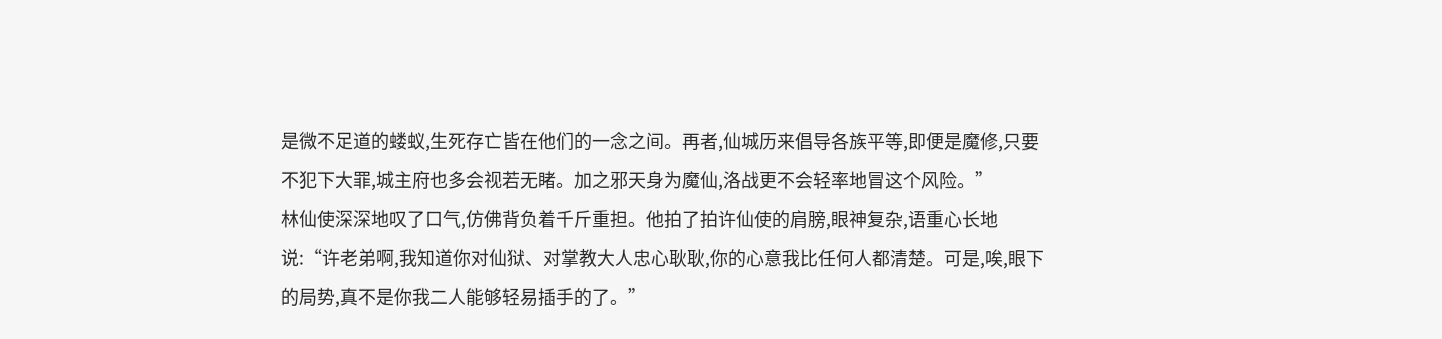是微不足道的蝼蚁,生死存亡皆在他们的一念之间。再者,仙城历来倡导各族平等,即便是魔修,只要不犯下大罪,城主府也多会视若无睹。加之邪天身为魔仙,洛战更不会轻率地冒这个风险。”
林仙使深深地叹了口气,仿佛背负着千斤重担。他拍了拍许仙使的肩膀,眼神复杂,语重心长地说:“许老弟啊,我知道你对仙狱、对掌教大人忠心耿耿,你的心意我比任何人都清楚。可是,唉,眼下的局势,真不是你我二人能够轻易插手的了。”